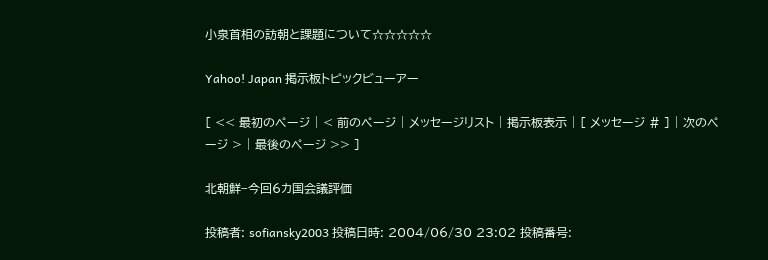小泉首相の訪朝と課題について☆☆☆☆☆

Yahoo! Japan 掲示板トピックビューアー

[ << 最初のページ | < 前のページ | メッセージリスト | 掲示板表示 | [ メッセージ # ] | 次のページ > | 最後のページ >> ]

北朝鮮−今回6カ国会議評価

投稿者: sofiansky2003 投稿日時: 2004/06/30 23:02 投稿番号: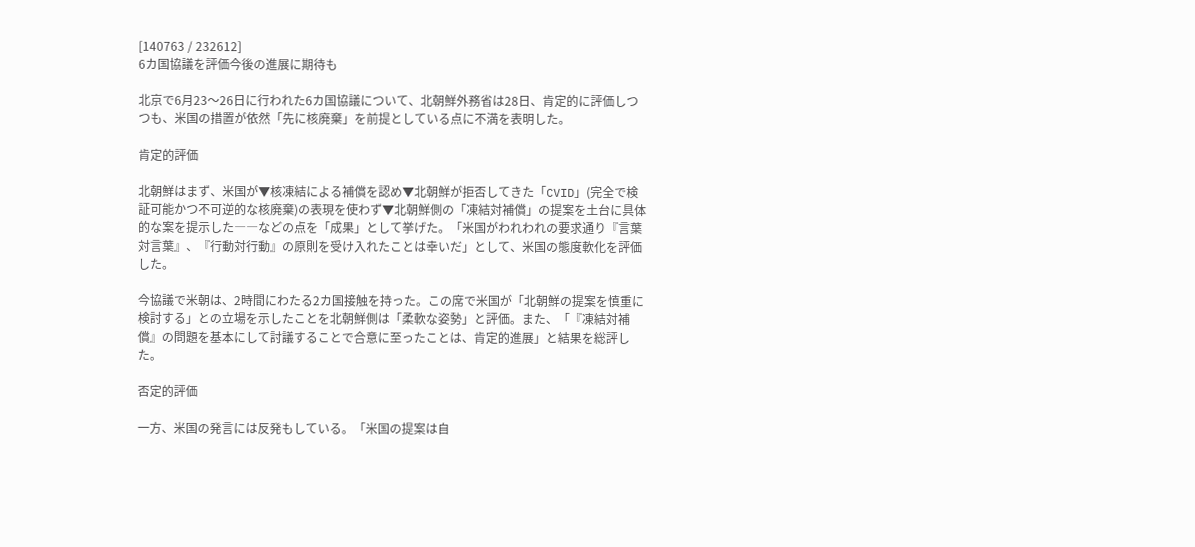[140763 / 232612]
6カ国協議を評価今後の進展に期待も

北京で6月23〜26日に行われた6カ国協議について、北朝鮮外務省は28日、肯定的に評価しつつも、米国の措置が依然「先に核廃棄」を前提としている点に不満を表明した。

肯定的評価

北朝鮮はまず、米国が▼核凍結による補償を認め▼北朝鮮が拒否してきた「CVID」(完全で検証可能かつ不可逆的な核廃棄)の表現を使わず▼北朝鮮側の「凍結対補償」の提案を土台に具体的な案を提示した――などの点を「成果」として挙げた。「米国がわれわれの要求通り『言葉対言葉』、『行動対行動』の原則を受け入れたことは幸いだ」として、米国の態度軟化を評価した。

今協議で米朝は、2時間にわたる2カ国接触を持った。この席で米国が「北朝鮮の提案を慎重に検討する」との立場を示したことを北朝鮮側は「柔軟な姿勢」と評価。また、「『凍結対補償』の問題を基本にして討議することで合意に至ったことは、肯定的進展」と結果を総評した。

否定的評価

一方、米国の発言には反発もしている。「米国の提案は自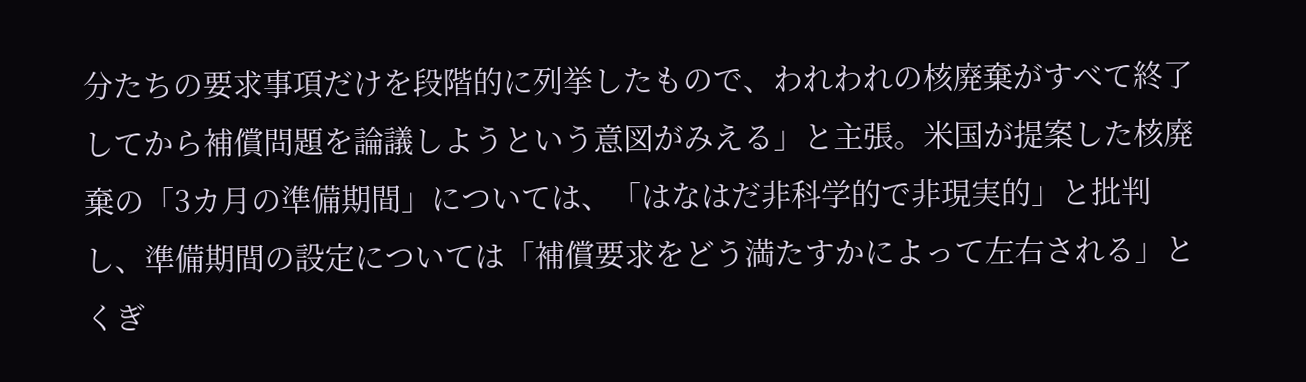分たちの要求事項だけを段階的に列挙したもので、われわれの核廃棄がすべて終了してから補償問題を論議しようという意図がみえる」と主張。米国が提案した核廃棄の「3カ月の準備期間」については、「はなはだ非科学的で非現実的」と批判し、準備期間の設定については「補償要求をどう満たすかによって左右される」とくぎ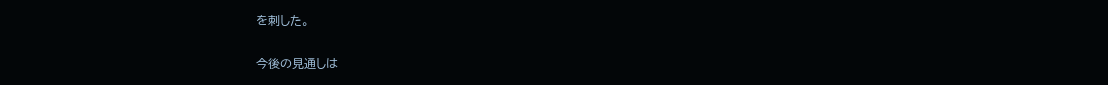を刺した。

今後の見通しは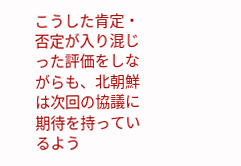こうした肯定・否定が入り混じった評価をしながらも、北朝鮮は次回の協議に期待を持っているよう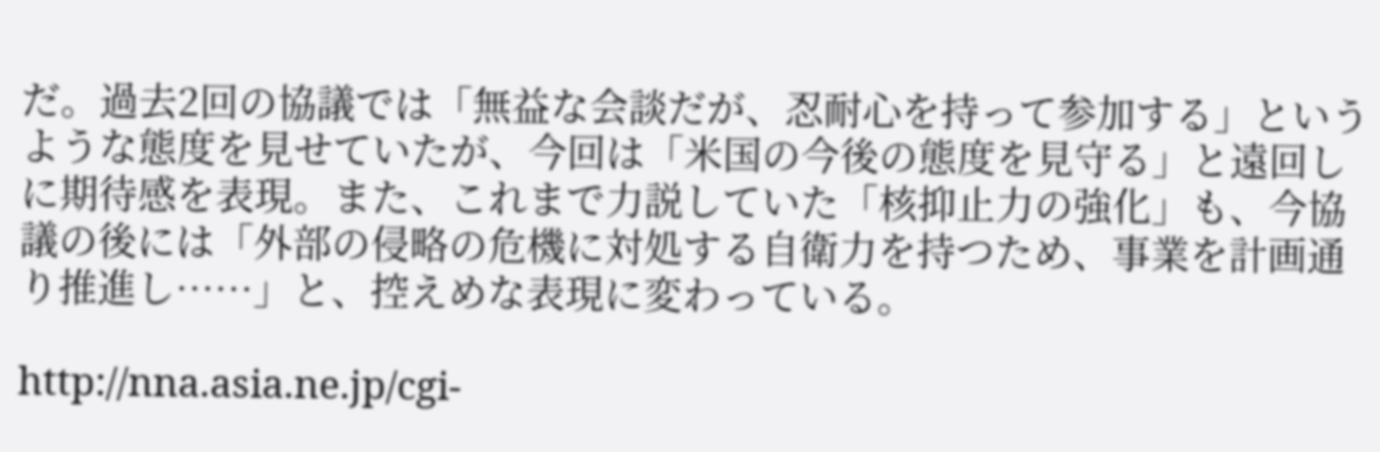だ。過去2回の協議では「無益な会談だが、忍耐心を持って参加する」というような態度を見せていたが、今回は「米国の今後の態度を見守る」と遠回しに期待感を表現。また、これまで力説していた「核抑止力の強化」も、今協議の後には「外部の侵略の危機に対処する自衛力を持つため、事業を計画通り推進し……」と、控えめな表現に変わっている。

http://nna.asia.ne.jp/cgi-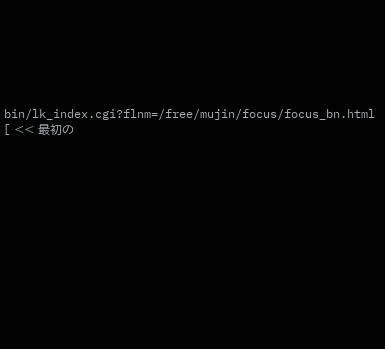bin/lk_index.cgi?flnm=/free/mujin/focus/focus_bn.html
[ << 最初の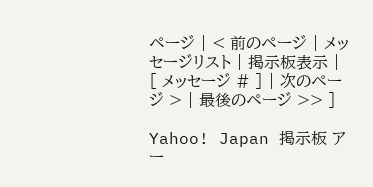ページ | < 前のページ | メッセージリスト | 掲示板表示 | [ メッセージ # ] | 次のページ > | 最後のページ >> ]

Yahoo! Japan 掲示板 アー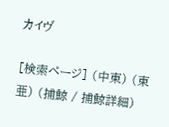カイヴ

[検索ページ] (中東) (東亜) (捕鯨 / 捕鯨詳細)